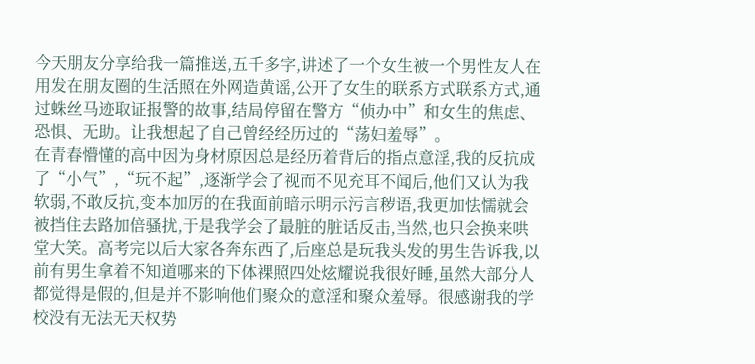今天朋友分享给我一篇推送,五千多字,讲述了一个女生被一个男性友人在用发在朋友圈的生活照在外网造黄谣,公开了女生的联系方式联系方式,通过蛛丝马迹取证报警的故事,结局停留在警方“侦办中”和女生的焦虑、恐惧、无助。让我想起了自己曾经经历过的“荡妇羞辱”。
在青春懵懂的高中因为身材原因总是经历着背后的指点意淫,我的反抗成了“小气”,“玩不起”,逐渐学会了视而不见充耳不闻后,他们又认为我软弱,不敢反抗,变本加厉的在我面前暗示明示污言秽语,我更加怯懦就会被挡住去路加倍骚扰,于是我学会了最脏的脏话反击,当然,也只会换来哄堂大笑。高考完以后大家各奔东西了,后座总是玩我头发的男生告诉我,以前有男生拿着不知道哪来的下体裸照四处炫耀说我很好睡,虽然大部分人都觉得是假的,但是并不影响他们聚众的意淫和聚众羞辱。很感谢我的学校没有无法无天权势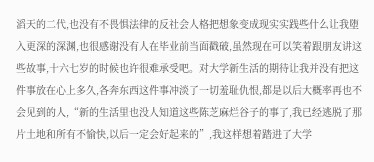滔天的二代,也没有不畏惧法律的反社会人格把想象变成现实实践些什么让我堕入更深的深渊,也很感谢没有人在毕业前当面戳破,虽然现在可以笑着跟朋友讲这些故事,十六七岁的时候也许很难承受吧。对大学新生活的期待让我并没有把这件事放在心上多久,各奔东西这件事冲淡了一切羞耻仇恨,都是以后大概率再也不会见到的人,“新的生活里也没人知道这些陈芝麻烂谷子的事了,我已经逃脱了那片土地和所有不愉快,以后一定会好起来的”,我这样想着踏进了大学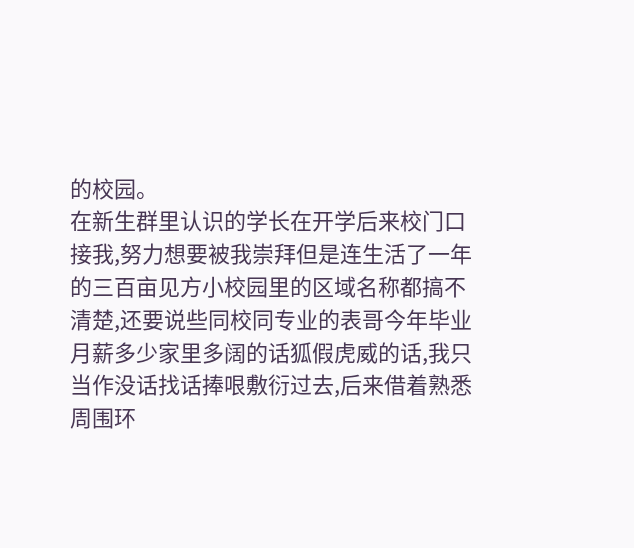的校园。
在新生群里认识的学长在开学后来校门口接我,努力想要被我崇拜但是连生活了一年的三百亩见方小校园里的区域名称都搞不清楚,还要说些同校同专业的表哥今年毕业月薪多少家里多阔的话狐假虎威的话,我只当作没话找话捧哏敷衍过去,后来借着熟悉周围环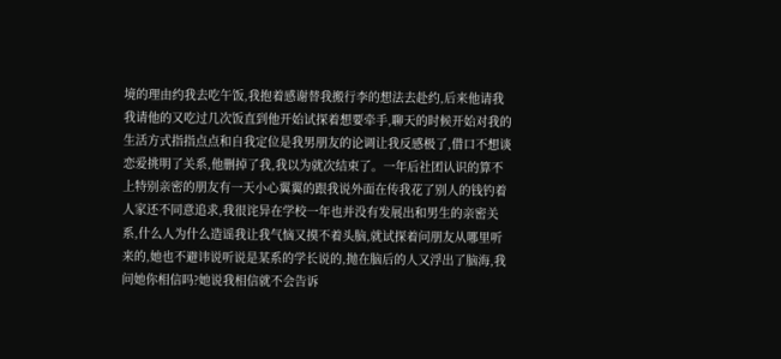境的理由约我去吃午饭,我抱着感谢替我搬行李的想法去赴约,后来他请我我请他的又吃过几次饭直到他开始试探着想要牵手,聊天的时候开始对我的生活方式指指点点和自我定位是我男朋友的论调让我反感极了,借口不想谈恋爱挑明了关系,他删掉了我,我以为就次结束了。一年后社团认识的算不上特别亲密的朋友有一天小心翼翼的跟我说外面在传我花了别人的钱钓着人家还不同意追求,我很诧异在学校一年也并没有发展出和男生的亲密关系,什么人为什么造谣我让我气恼又摸不着头脑,就试探着问朋友从哪里听来的,她也不避讳说听说是某系的学长说的,抛在脑后的人又浮出了脑海,我问她你相信吗?她说我相信就不会告诉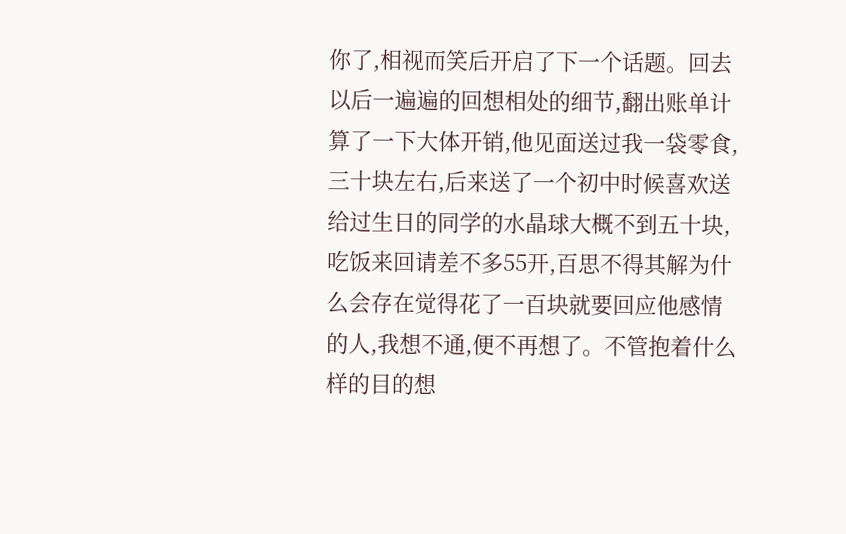你了,相视而笑后开启了下一个话题。回去以后一遍遍的回想相处的细节,翻出账单计算了一下大体开销,他见面送过我一袋零食,三十块左右,后来送了一个初中时候喜欢送给过生日的同学的水晶球大概不到五十块,吃饭来回请差不多55开,百思不得其解为什么会存在觉得花了一百块就要回应他感情的人,我想不通,便不再想了。不管抱着什么样的目的想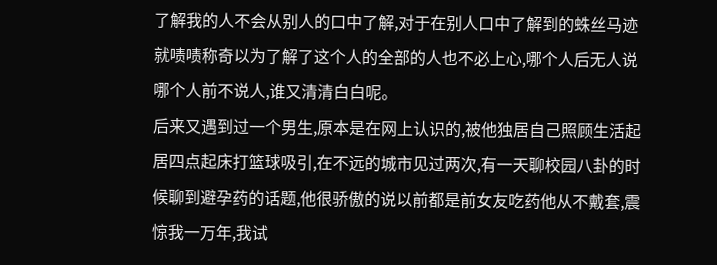了解我的人不会从别人的口中了解,对于在别人口中了解到的蛛丝马迹就啧啧称奇以为了解了这个人的全部的人也不必上心,哪个人后无人说哪个人前不说人,谁又清清白白呢。
后来又遇到过一个男生,原本是在网上认识的,被他独居自己照顾生活起居四点起床打篮球吸引,在不远的城市见过两次,有一天聊校园八卦的时候聊到避孕药的话题,他很骄傲的说以前都是前女友吃药他从不戴套,震惊我一万年,我试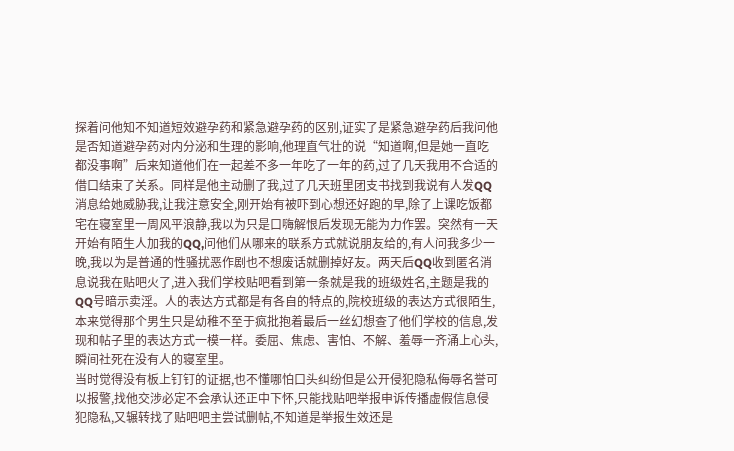探着问他知不知道短效避孕药和紧急避孕药的区别,证实了是紧急避孕药后我问他是否知道避孕药对内分泌和生理的影响,他理直气壮的说“知道啊,但是她一直吃都没事啊”后来知道他们在一起差不多一年吃了一年的药,过了几天我用不合适的借口结束了关系。同样是他主动删了我,过了几天班里团支书找到我说有人发QQ消息给她威胁我,让我注意安全,刚开始有被吓到心想还好跑的早,除了上课吃饭都宅在寝室里一周风平浪静,我以为只是口嗨解恨后发现无能为力作罢。突然有一天开始有陌生人加我的QQ,问他们从哪来的联系方式就说朋友给的,有人问我多少一晚,我以为是普通的性骚扰恶作剧也不想废话就删掉好友。两天后QQ收到匿名消息说我在贴吧火了,进入我们学校贴吧看到第一条就是我的班级姓名,主题是我的QQ号暗示卖淫。人的表达方式都是有各自的特点的,院校班级的表达方式很陌生,本来觉得那个男生只是幼稚不至于疯批抱着最后一丝幻想查了他们学校的信息,发现和帖子里的表达方式一模一样。委屈、焦虑、害怕、不解、羞辱一齐涌上心头,瞬间社死在没有人的寝室里。
当时觉得没有板上钉钉的证据,也不懂哪怕口头纠纷但是公开侵犯隐私侮辱名誉可以报警,找他交涉必定不会承认还正中下怀,只能找贴吧举报申诉传播虚假信息侵犯隐私,又辗转找了贴吧吧主尝试删帖,不知道是举报生效还是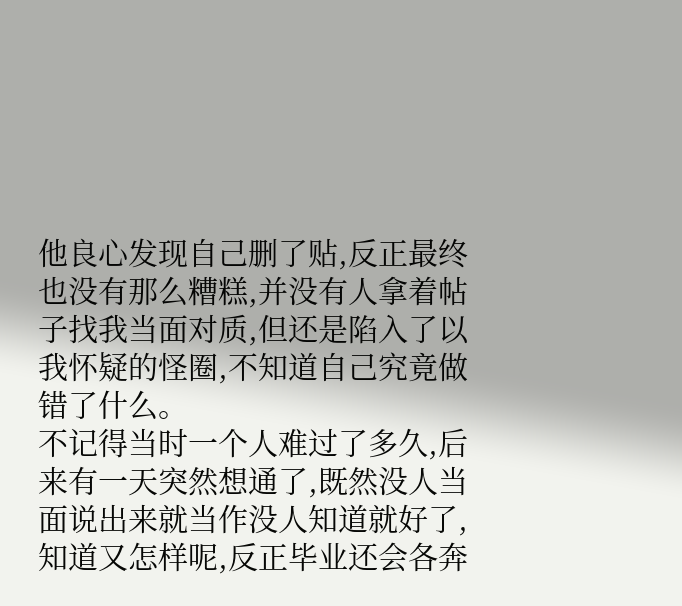他良心发现自己删了贴,反正最终也没有那么糟糕,并没有人拿着帖子找我当面对质,但还是陷入了以我怀疑的怪圈,不知道自己究竟做错了什么。
不记得当时一个人难过了多久,后来有一天突然想通了,既然没人当面说出来就当作没人知道就好了,知道又怎样呢,反正毕业还会各奔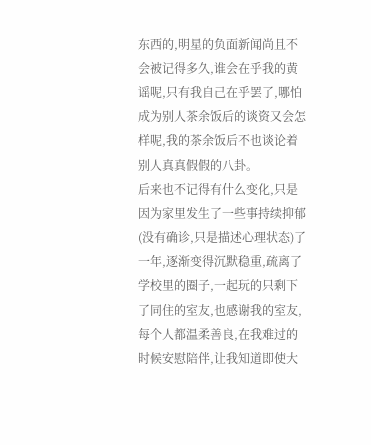东西的,明星的负面新闻尚且不会被记得多久,谁会在乎我的黄谣呢,只有我自己在乎罢了,哪怕成为别人茶余饭后的谈资又会怎样呢,我的茶余饭后不也谈论着别人真真假假的八卦。
后来也不记得有什么变化,只是因为家里发生了一些事持续抑郁(没有确诊,只是描述心理状态)了一年,逐渐变得沉默稳重,疏离了学校里的圈子,一起玩的只剩下了同住的室友,也感谢我的室友,每个人都温柔善良,在我难过的时候安慰陪伴,让我知道即使大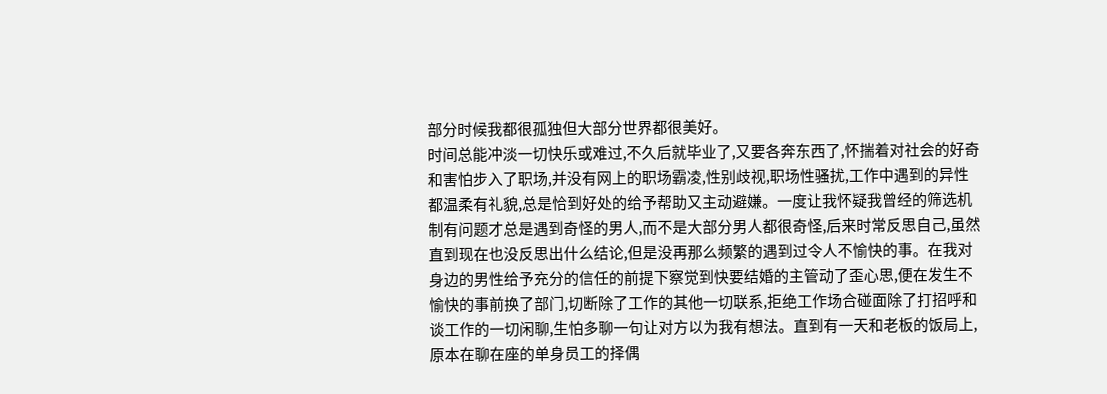部分时候我都很孤独但大部分世界都很美好。
时间总能冲淡一切快乐或难过,不久后就毕业了,又要各奔东西了,怀揣着对社会的好奇和害怕步入了职场,并没有网上的职场霸凌,性别歧视,职场性骚扰,工作中遇到的异性都温柔有礼貌,总是恰到好处的给予帮助又主动避嫌。一度让我怀疑我曾经的筛选机制有问题才总是遇到奇怪的男人,而不是大部分男人都很奇怪,后来时常反思自己,虽然直到现在也没反思出什么结论,但是没再那么频繁的遇到过令人不愉快的事。在我对身边的男性给予充分的信任的前提下察觉到快要结婚的主管动了歪心思,便在发生不愉快的事前换了部门,切断除了工作的其他一切联系,拒绝工作场合碰面除了打招呼和谈工作的一切闲聊,生怕多聊一句让对方以为我有想法。直到有一天和老板的饭局上,原本在聊在座的单身员工的择偶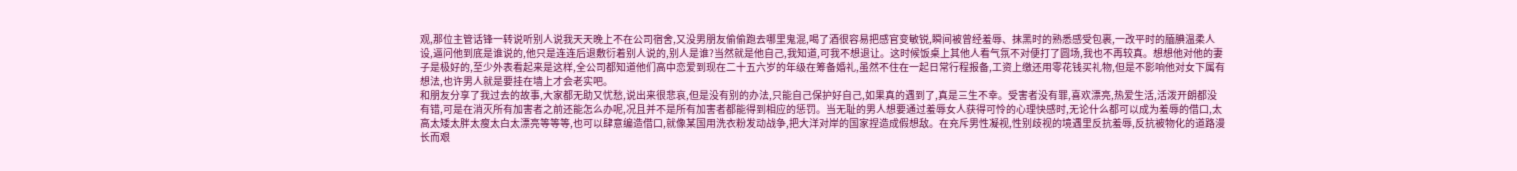观,那位主管话锋一转说听别人说我天天晚上不在公司宿舍,又没男朋友偷偷跑去哪里鬼混,喝了酒很容易把感官变敏锐,瞬间被曾经羞辱、抹黑时的熟悉感受包裹,一改平时的腼腆温柔人设,逼问他到底是谁说的,他只是连连后退敷衍着别人说的,别人是谁?当然就是他自己,我知道,可我不想退让。这时候饭桌上其他人看气氛不对便打了圆场,我也不再较真。想想他对他的妻子是极好的,至少外表看起来是这样,全公司都知道他们高中恋爱到现在二十五六岁的年级在筹备婚礼,虽然不住在一起日常行程报备,工资上缴还用零花钱买礼物,但是不影响他对女下属有想法,也许男人就是要挂在墙上才会老实吧。
和朋友分享了我过去的故事,大家都无助又忧愁,说出来很悲哀,但是没有别的办法,只能自己保护好自己,如果真的遇到了,真是三生不幸。受害者没有罪,喜欢漂亮,热爱生活,活泼开朗都没有错,可是在消灭所有加害者之前还能怎么办呢,况且并不是所有加害者都能得到相应的惩罚。当无耻的男人想要通过羞辱女人获得可怜的心理快感时,无论什么都可以成为羞辱的借口,太高太矮太胖太瘦太白太漂亮等等等,也可以肆意编造借口,就像某国用洗衣粉发动战争,把大洋对岸的国家捏造成假想敌。在充斥男性凝视,性别歧视的境遇里反抗羞辱,反抗被物化的道路漫长而艰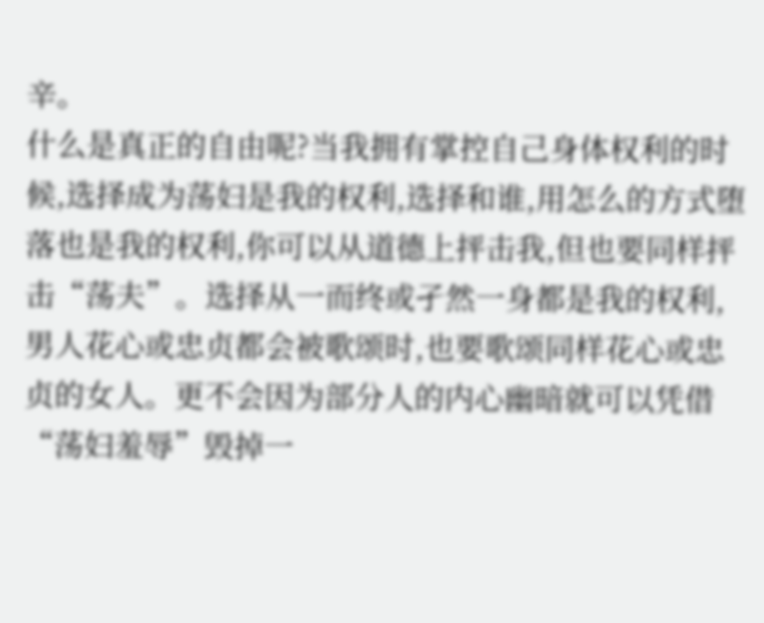辛。
什么是真正的自由呢?当我拥有掌控自己身体权利的时候,选择成为荡妇是我的权利,选择和谁,用怎么的方式堕落也是我的权利,你可以从道德上抨击我,但也要同样抨击“荡夫”。选择从一而终或孑然一身都是我的权利,男人花心或忠贞都会被歌颂时,也要歌颂同样花心或忠贞的女人。更不会因为部分人的内心幽暗就可以凭借“荡妇羞辱”毁掉一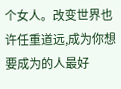个女人。改变世界也许任重道远,成为你想要成为的人最好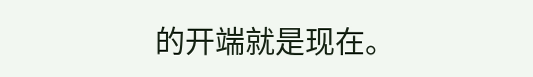的开端就是现在。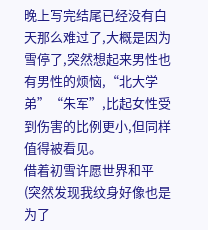晚上写完结尾已经没有白天那么难过了,大概是因为雪停了,突然想起来男性也有男性的烦恼,“北大学弟”“朱军”,比起女性受到伤害的比例更小,但同样值得被看见。
借着初雪许愿世界和平
(突然发现我纹身好像也是为了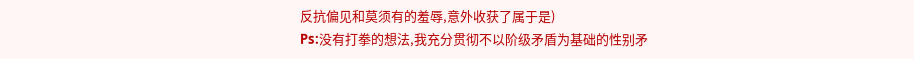反抗偏见和莫须有的羞辱,意外收获了属于是)
Ps:没有打拳的想法,我充分贯彻不以阶级矛盾为基础的性别矛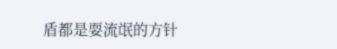盾都是耍流氓的方针